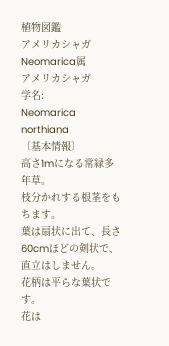植物図鑑
アメリカシャガ
Neomarica属
アメリカシャガ
学名:
Neomarica northiana
〔基本情報〕
高さ1mになる常緑多年草。
枝分かれする根茎をもちます。
葉は扇状に出て、長さ60cmほどの剣状で、直立はしません。
花柄は平らな葉状です。
花は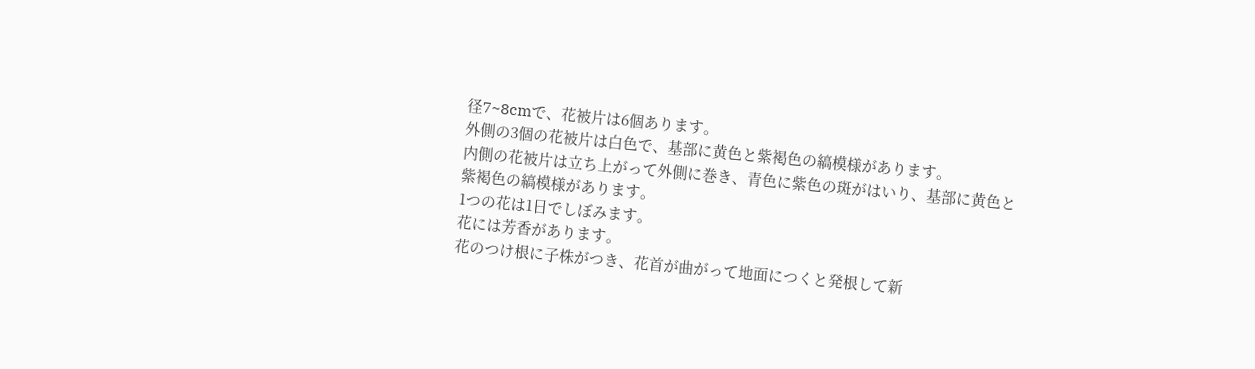径7~8cmで、花被片は6個あります。
外側の3個の花被片は白色で、基部に黄色と紫褐色の縞模様があります。
内側の花被片は立ち上がって外側に巻き、青色に紫色の斑がはいり、基部に黄色と紫褐色の縞模様があります。
1つの花は1日でしぼみます。
花には芳香があります。
花のつけ根に子株がつき、花首が曲がって地面につくと発根して新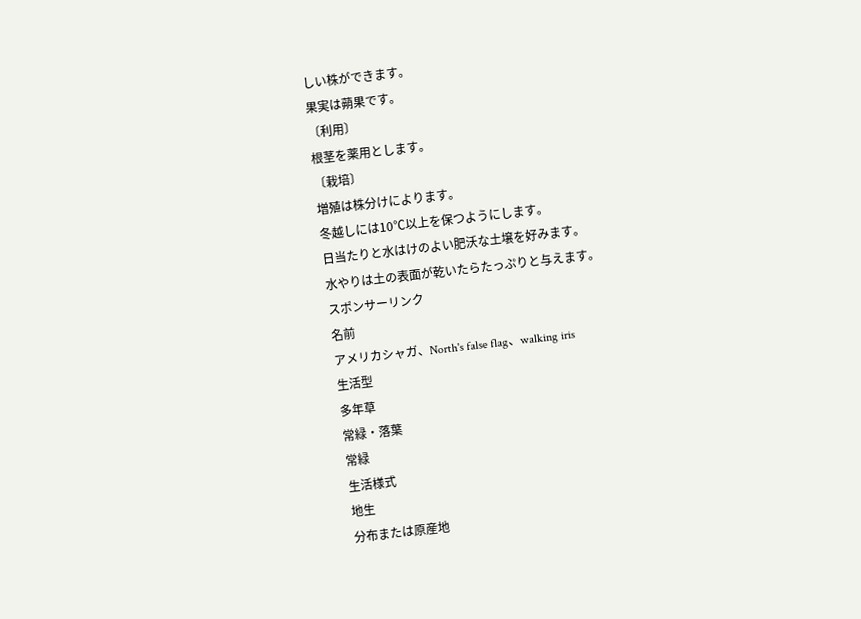しい株ができます。
果実は蒴果です。
〔利用〕
根茎を薬用とします。
〔栽培〕
増殖は株分けによります。
冬越しには10℃以上を保つようにします。
日当たりと水はけのよい肥沃な土壌を好みます。
水やりは土の表面が乾いたらたっぷりと与えます。
スポンサーリンク
名前
アメリカシャガ、North's false flag、walking iris
生活型
多年草
常緑・落葉
常緑
生活様式
地生
分布または原産地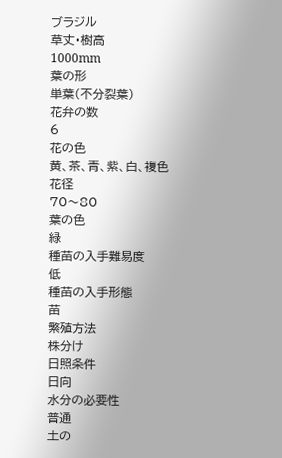ブラジル
草丈・樹高
1000mm
葉の形
単葉(不分裂葉)
花弁の数
6
花の色
黄、茶、青、紫、白、複色
花径
70〜80
葉の色
緑
種苗の入手難易度
低
種苗の入手形態
苗
繁殖方法
株分け
日照条件
日向
水分の必要性
普通
土の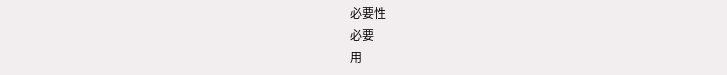必要性
必要
用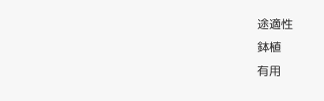途適性
鉢植
有用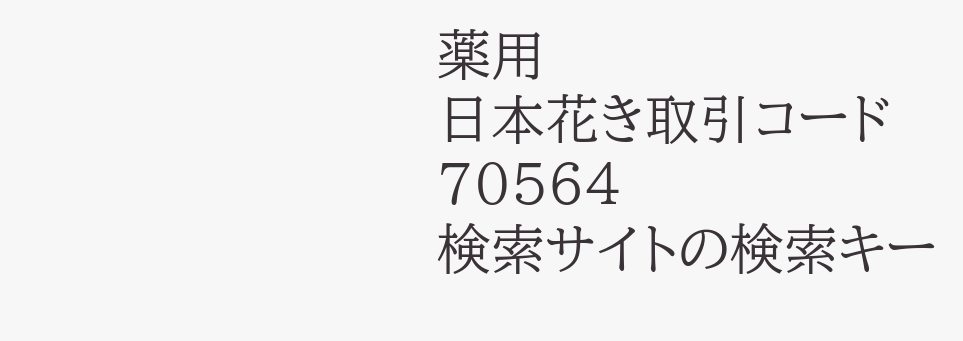薬用
日本花き取引コード
70564
検索サイトの検索キー